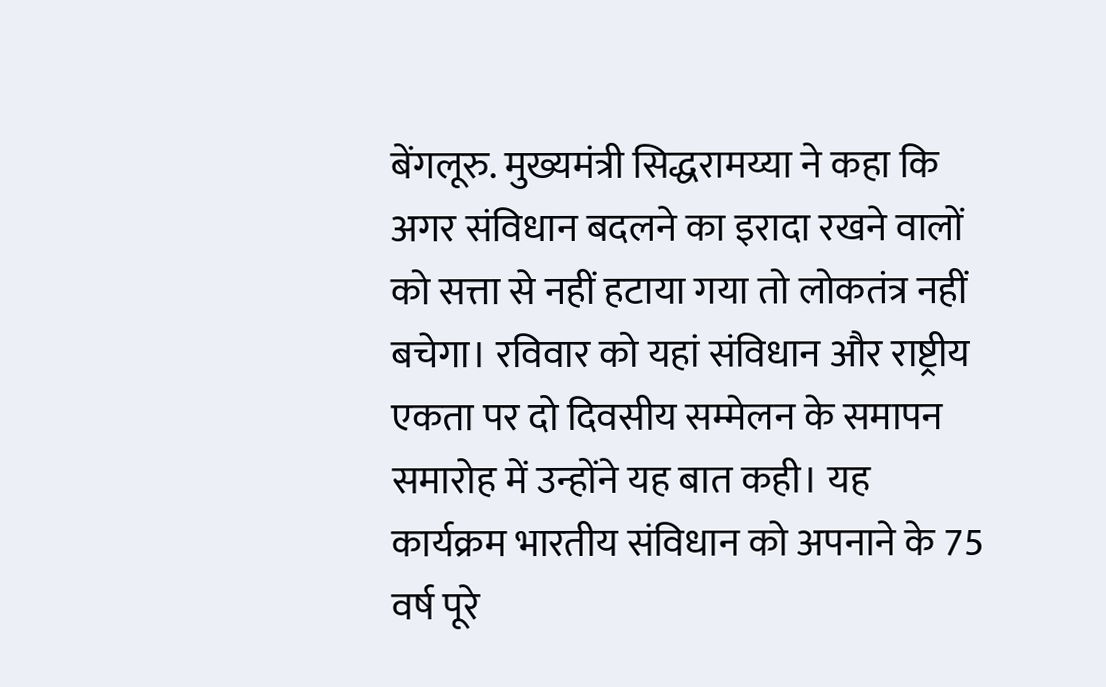बेंगलूरु. मुख्यमंत्री सिद्धरामय्या ने कहा कि अगर संविधान बदलने का इरादा रखने वालों को सत्ता से नहीं हटाया गया तो लोकतंत्र नहीं बचेगा। रविवार को यहां संविधान और राष्ट्रीय एकता पर दो दिवसीय सम्मेलन के समापन समारोह में उन्होंने यह बात कही। यह कार्यक्रम भारतीय संविधान को अपनाने के 75 वर्ष पूरे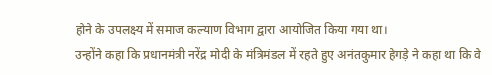होने के उपलक्ष्य में समाज कल्याण विभाग द्वारा आयोजित किया गया था।
उन्होंने कहा कि प्रधानमंत्री नरेंद्र मोदी के मंत्रिमंडल में रहते हुए अनंतकुमार हेगड़े ने कहा था कि वे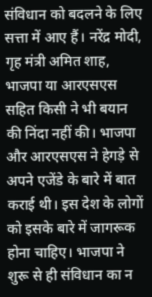संविधान को बदलने के लिए सत्ता में आए हैं। नरेंद्र मोदी, गृह मंत्री अमित शाह, भाजपा या आरएसएस सहित किसी ने भी बयान की निंदा नहीं की। भाजपा और आरएसएस ने हेगड़े से अपने एजेंडे के बारे में बात कराई थी। इस देश के लोगों को इसके बारे में जागरूक होना चाहिए। भाजपा ने शुरू से ही संविधान का न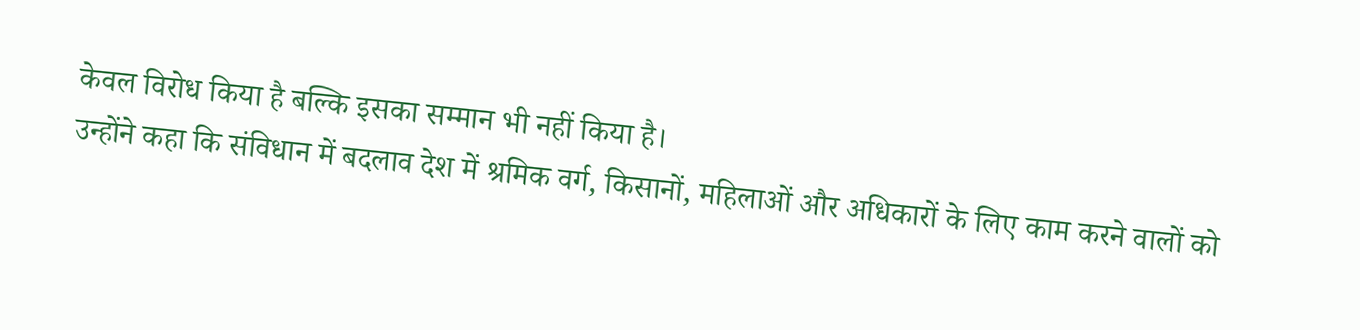केवल विरोध किया है बल्कि इसका सम्मान भी नहीं किया है।
उन्होंने कहा कि संविधान में बदलाव देश में श्रमिक वर्ग, किसानों, महिलाओं और अधिकारों के लिए काम करने वालों को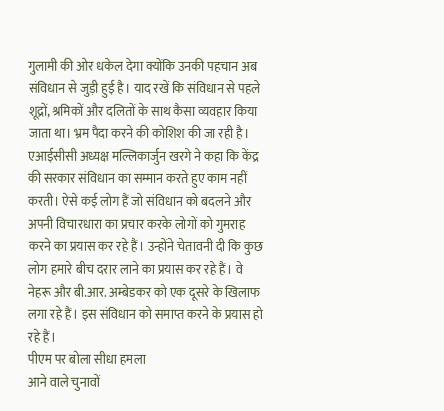गुलामी की ओर धकेल देगा क्योंकि उनकी पहचान अब संविधान से जुड़ी हुई है। याद रखें कि संविधान से पहले शूद्रों, श्रमिकों और दलितों के साथ कैसा व्यवहार किया जाता था। भ्रम पैदा करने की कोशिश की जा रही है।
एआईसीसी अध्यक्ष मल्लिकार्जुन खरगे ने कहा कि केंद्र की सरकार संविधान का सम्मान करते हुए काम नहीं करती। ऐसे कई लोग हैं जो संविधान को बदलने और अपनी विचारधारा का प्रचार करके लोगों को गुमराह करने का प्रयास कर रहे हैं। उन्होंने चेतावनी दी कि कुछ लोग हमारे बीच दरार लाने का प्रयास कर रहे हैं। वे नेहरू और बी.आर. अम्बेडकर को एक दूसरे के खिलाफ लगा रहे हैं। इस संविधान को समाप्त करने के प्रयास हो रहे हैं।
पीएम पर बोला सीधा हमला
आने वाले चुनावों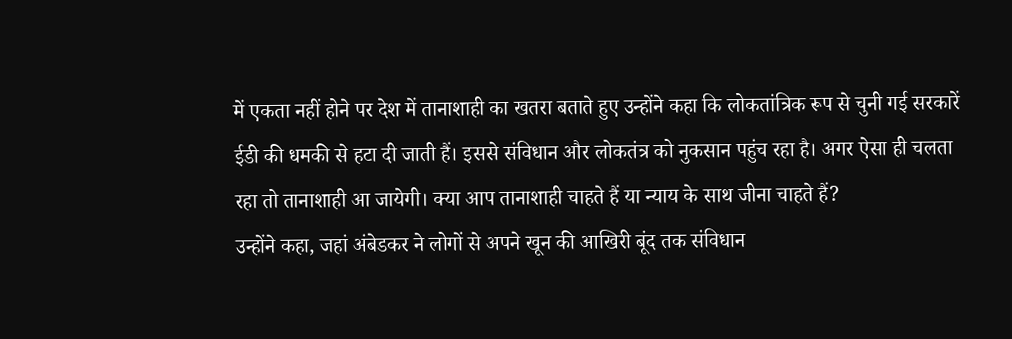में एकता नहीं होने पर देश में तानाशाही का खतरा बताते हुए उन्होंने कहा कि लोकतांत्रिक रूप से चुनी गई सरकारें ईडी की धमकी से हटा दी जाती हैं। इससे संविधान और लोकतंत्र को नुकसान पहुंच रहा है। अगर ऐसा ही चलता रहा तो तानाशाही आ जायेगी। क्या आप तानाशाही चाहते हैं या न्याय के साथ जीना चाहते हैं?
उन्होंने कहा, जहां अंबेडकर ने लोगों से अपने खून की आखिरी बूंद तक संविधान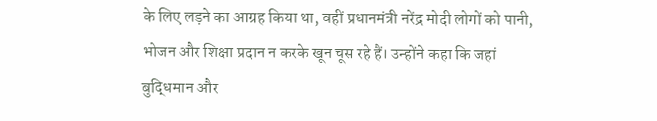के लिए लड़ने का आग्रह किया था, वहीं प्रधानमंत्री नरेंद्र मोदी लोगों को पानी, भोजन और शिक्षा प्रदान न करके खून चूस रहे हैं। उन्होंने कहा कि जहां बुद्धिमान और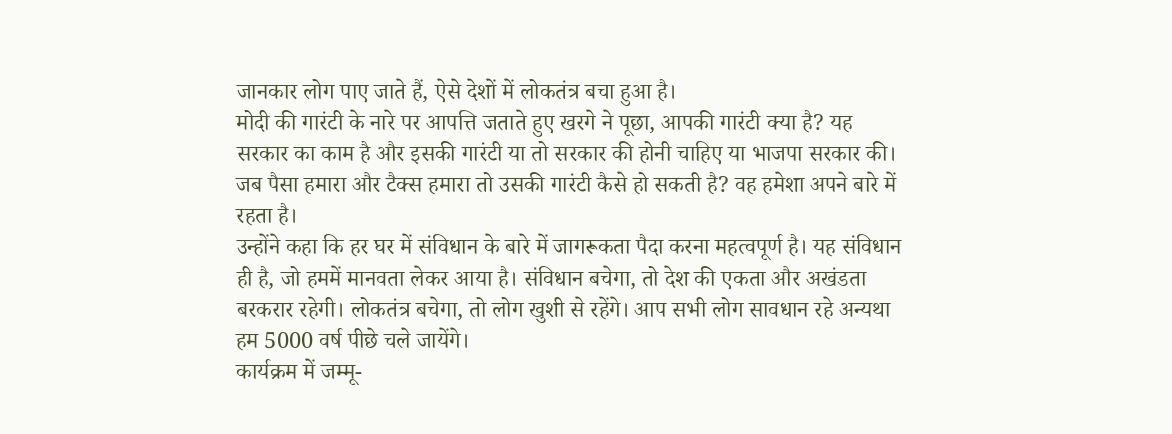जानकार लोग पाए जाते हैं, ऐसे देशों में लोकतंत्र बचा हुआ है।
मोदी की गारंटी के नारे पर आपत्ति जताते हुए खरगे ने पूछा, आपकी गारंटी क्या है? यह सरकार का काम है और इसकी गारंटी या तो सरकार की होनी चाहिए या भाजपा सरकार की। जब पैसा हमारा और टैक्स हमारा तो उसकी गारंटी कैसे हो सकती है? वह हमेशा अपने बारे में रहता है।
उन्होंने कहा कि हर घर में संविधान के बारे में जागरूकता पैदा करना महत्वपूर्ण है। यह संविधान ही है, जो हममें मानवता लेकर आया है। संविधान बचेगा, तो देश की एकता और अखंडता बरकरार रहेगी। लोकतंत्र बचेगा, तो लोग खुशी से रहेंगे। आप सभी लोग सावधान रहे अन्यथा हम 5000 वर्ष पीछे चले जायेंगे।
कार्यक्रम में जम्मू-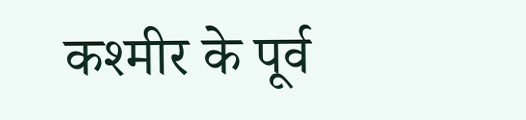कश्मीर के पूर्व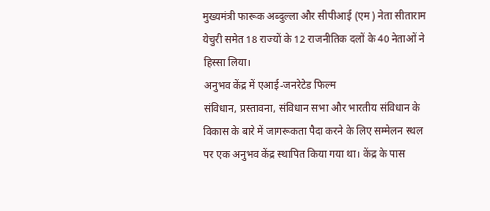मुख्यमंत्री फारूक अब्दुल्ला और सीपीआई (एम) नेता सीताराम येचुरी समेत 18 राज्यों के 12 राजनीतिक दलों के 40 नेताओं ने हिस्सा लिया।
अनुभव केंद्र में एआई-जनरेटेड फिल्म
संविधान, प्रस्तावना, संविधान सभा और भारतीय संविधान के विकास के बारे में जागरूकता पैदा करने के लिए सम्मेलन स्थल पर एक अनुभव केंद्र स्थापित किया गया था। केंद्र के पास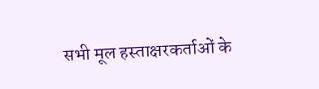सभी मूल हस्ताक्षरकर्ताओं के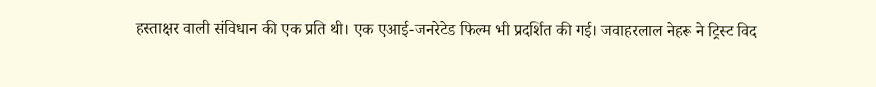हस्ताक्षर वाली संविधान की एक प्रति थी। एक एआई-जनरेटेड फिल्म भी प्रदर्शित की गई। जवाहरलाल नेहरू ने ट्रिस्ट विद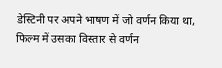डेस्टिनी पर अपने भाषण में जो वर्णन किया था, फिल्म में उसका विस्तार से वर्णन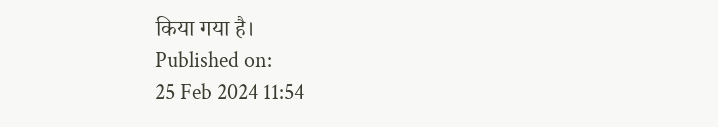किया गया है।
Published on:
25 Feb 2024 11:54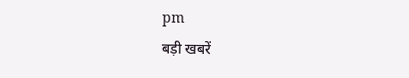pm
बड़ी खबरें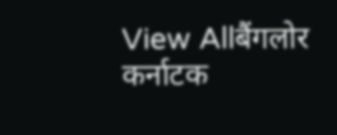View Allबैंगलोर
कर्नाटक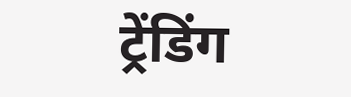ट्रेंडिंग